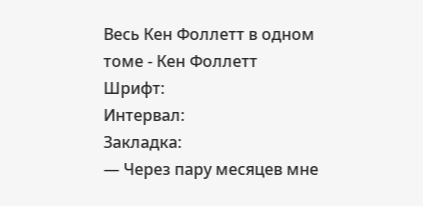Весь Кен Фоллетт в одном томе - Кен Фоллетт
Шрифт:
Интервал:
Закладка:
— Через пару месяцев мне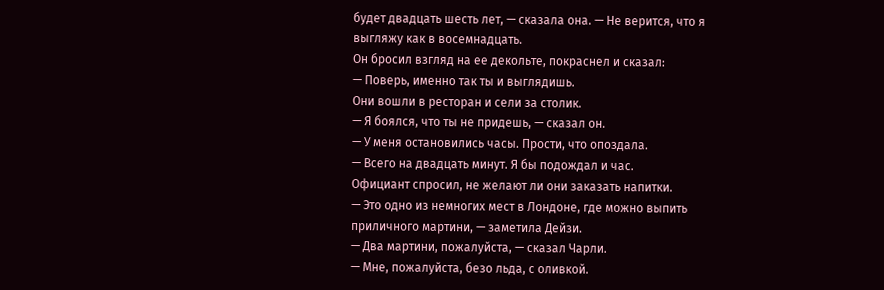будет двадцать шесть лет, — сказала она. — Не верится, что я выгляжу как в восемнадцать.
Он бросил взгляд на ее декольте, покраснел и сказал:
— Поверь, именно так ты и выглядишь.
Они вошли в ресторан и сели за столик.
— Я боялся, что ты не придешь, — сказал он.
— У меня остановились часы. Прости, что опоздала.
— Всего на двадцать минут. Я бы подождал и час.
Официант спросил, не желают ли они заказать напитки.
— Это одно из немногих мест в Лондоне, где можно выпить приличного мартини, — заметила Дейзи.
— Два мартини, пожалуйста, — сказал Чарли.
— Мне, пожалуйста, безо льда, с оливкой.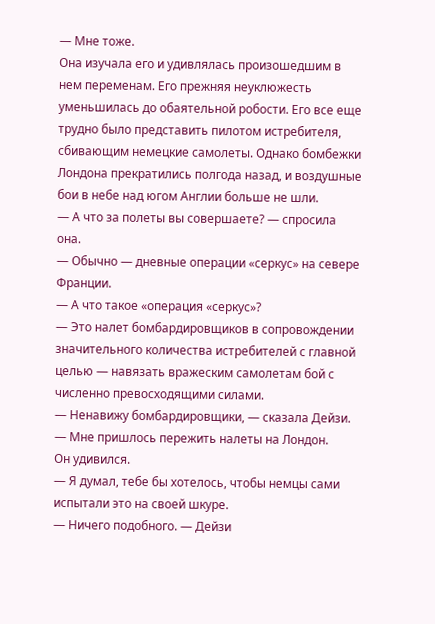— Мне тоже.
Она изучала его и удивлялась произошедшим в нем переменам. Его прежняя неуклюжесть уменьшилась до обаятельной робости. Его все еще трудно было представить пилотом истребителя, сбивающим немецкие самолеты. Однако бомбежки Лондона прекратились полгода назад, и воздушные бои в небе над югом Англии больше не шли.
— А что за полеты вы совершаете? — спросила она.
— Обычно — дневные операции «серкус» на севере Франции.
— А что такое «операция «серкус»?
— Это налет бомбардировщиков в сопровождении значительного количества истребителей с главной целью — навязать вражеским самолетам бой с численно превосходящими силами.
— Ненавижу бомбардировщики, — сказала Дейзи. — Мне пришлось пережить налеты на Лондон.
Он удивился.
— Я думал, тебе бы хотелось, чтобы немцы сами испытали это на своей шкуре.
— Ничего подобного. — Дейзи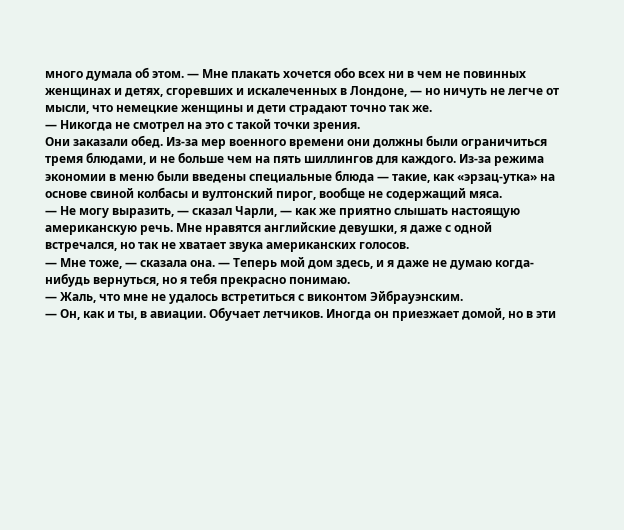много думала об этом. — Мне плакать хочется обо всех ни в чем не повинных женщинах и детях, сгоревших и искалеченных в Лондоне, — но ничуть не легче от мысли, что немецкие женщины и дети страдают точно так же.
— Никогда не смотрел на это с такой точки зрения.
Они заказали обед. Из-за мер военного времени они должны были ограничиться тремя блюдами, и не больше чем на пять шиллингов для каждого. Из-за режима экономии в меню были введены специальные блюда — такие, как «эрзац-утка» на основе свиной колбасы и вултонский пирог, вообще не содержащий мяса.
— Не могу выразить, — сказал Чарли, — как же приятно слышать настоящую американскую речь. Мне нравятся английские девушки, я даже с одной встречался, но так не хватает звука американских голосов.
— Мне тоже, — сказала она. — Теперь мой дом здесь, и я даже не думаю когда-нибудь вернуться, но я тебя прекрасно понимаю.
— Жаль, что мне не удалось встретиться с виконтом Эйбрауэнским.
— Он, как и ты, в авиации. Обучает летчиков. Иногда он приезжает домой, но в эти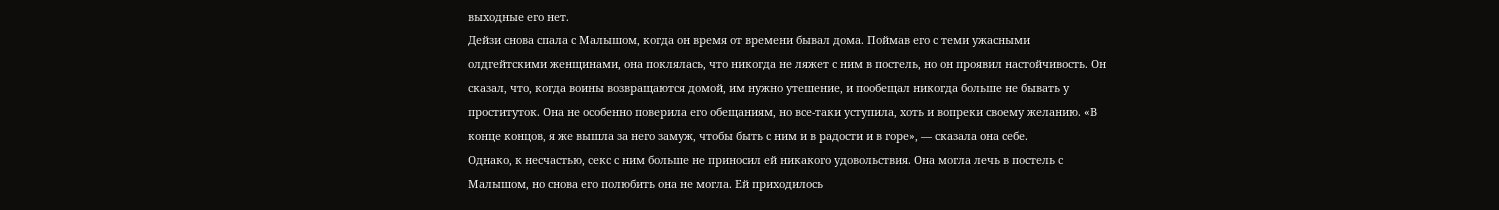выходные его нет.
Дейзи снова спала с Малышом, когда он время от времени бывал дома. Поймав его с теми ужасными олдгейтскими женщинами, она поклялась, что никогда не ляжет с ним в постель, но он проявил настойчивость. Он сказал, что, когда воины возвращаются домой, им нужно утешение, и пообещал никогда больше не бывать у проституток. Она не особенно поверила его обещаниям, но все-таки уступила, хоть и вопреки своему желанию. «В конце концов, я же вышла за него замуж, чтобы быть с ним и в радости и в горе», — сказала она себе.
Однако, к несчастью, секс с ним больше не приносил ей никакого удовольствия. Она могла лечь в постель с Малышом, но снова его полюбить она не могла. Ей приходилось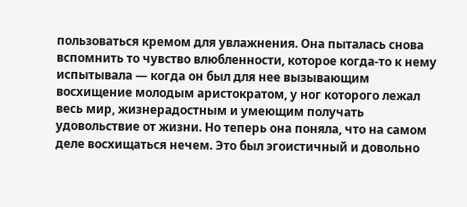пользоваться кремом для увлажнения. Она пыталась снова вспомнить то чувство влюбленности, которое когда-то к нему испытывала — когда он был для нее вызывающим восхищение молодым аристократом, у ног которого лежал весь мир, жизнерадостным и умеющим получать удовольствие от жизни. Но теперь она поняла, что на самом деле восхищаться нечем. Это был эгоистичный и довольно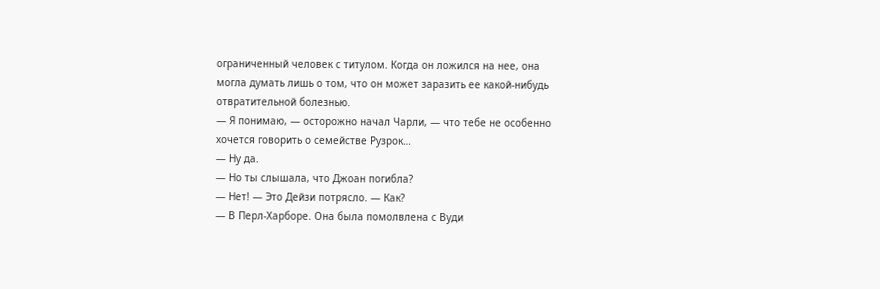ограниченный человек с титулом. Когда он ложился на нее, она могла думать лишь о том, что он может заразить ее какой-нибудь отвратительной болезнью.
— Я понимаю, — осторожно начал Чарли, — что тебе не особенно хочется говорить о семействе Рузрок…
— Ну да.
— Но ты слышала, что Джоан погибла?
— Нет! — Это Дейзи потрясло. — Как?
— В Перл-Харборе. Она была помолвлена с Вуди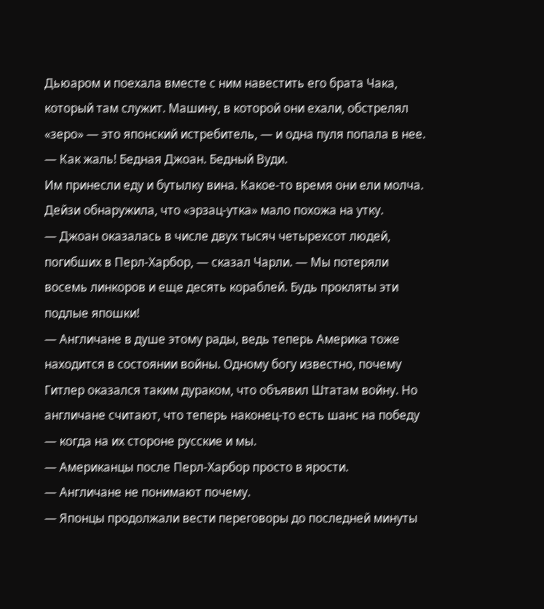Дьюаром и поехала вместе с ним навестить его брата Чака, который там служит. Машину, в которой они ехали, обстрелял «зеро» — это японский истребитель, — и одна пуля попала в нее.
— Как жаль! Бедная Джоан. Бедный Вуди.
Им принесли еду и бутылку вина. Какое-то время они ели молча. Дейзи обнаружила, что «эрзац-утка» мало похожа на утку.
— Джоан оказалась в числе двух тысяч четырехсот людей, погибших в Перл-Харбор, — сказал Чарли. — Мы потеряли восемь линкоров и еще десять кораблей. Будь прокляты эти подлые япошки!
— Англичане в душе этому рады, ведь теперь Америка тоже находится в состоянии войны. Одному богу известно, почему Гитлер оказался таким дураком, что объявил Штатам войну. Но англичане считают, что теперь наконец-то есть шанс на победу — когда на их стороне русские и мы.
— Американцы после Перл-Харбор просто в ярости.
— Англичане не понимают почему.
— Японцы продолжали вести переговоры до последней минуты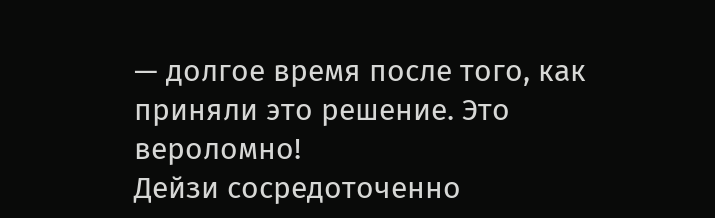— долгое время после того, как приняли это решение. Это вероломно!
Дейзи сосредоточенно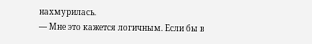нахмурилась.
— Мне это кажется логичным. Если бы в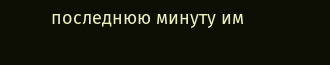последнюю минуту им